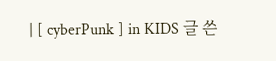| [ cyberPunk ] in KIDS 글 쓴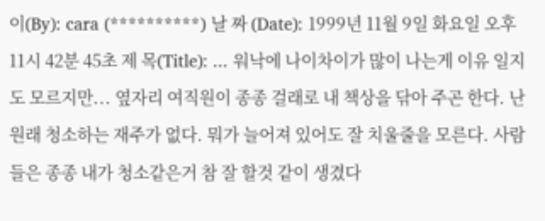이(By): cara (**********) 날 짜 (Date): 1999년 11월 9일 화요일 오후 11시 42분 45초 제 목(Title): ... 워낙에 나이차이가 많이 나는게 이유 일지도 모르지만... 옆자리 여직원이 종종 걸래로 내 책상을 닦아 주곤 한다. 난 원래 청소하는 재주가 없다. 뭐가 늘어져 있어도 잘 치울줄을 모른다. 사람들은 종종 내가 청소같은거 참 잘 할것 같이 생겼다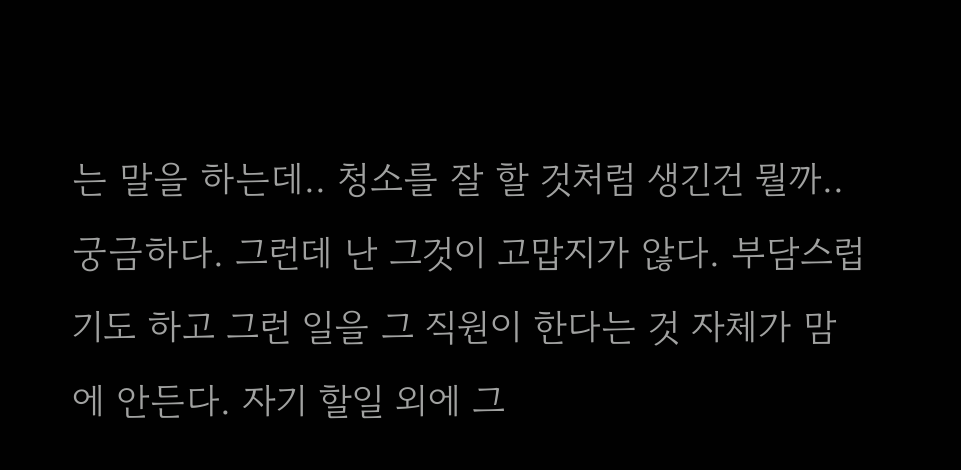는 말을 하는데.. 청소를 잘 할 것처럼 생긴건 뭘까.. 궁금하다. 그런데 난 그것이 고맙지가 않다. 부담스럽기도 하고 그런 일을 그 직원이 한다는 것 자체가 맘에 안든다. 자기 할일 외에 그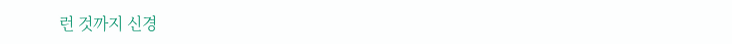런 것까지 신경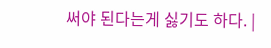써야 된다는게 싫기도 하다. |